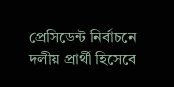প্রেসিডেন্ট নির্বাচনে দলীয় প্রার্থী হিসেবে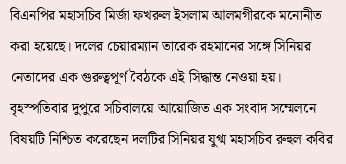বিএনপির মহাসচিব মির্জা ফখরুল ইসলাম আলমগীরকে মনোনীত করা হয়েছে। দলের চেয়ারম্যান তারেক রহমানের সঙ্গে সিনিয়র নেতাদের এক গুরুত্বপূর্ণ বৈঠকে এই সিদ্ধান্ত নেওয়া হয়। বৃহস্পতিবার দুপুরে সচিবালয়ে আয়োজিত এক সংবাদ সম্মেলনে বিষয়টি নিশ্চিত করেছেন দলটির সিনিয়র যুগ্ম মহাসচিব রুহুল কবির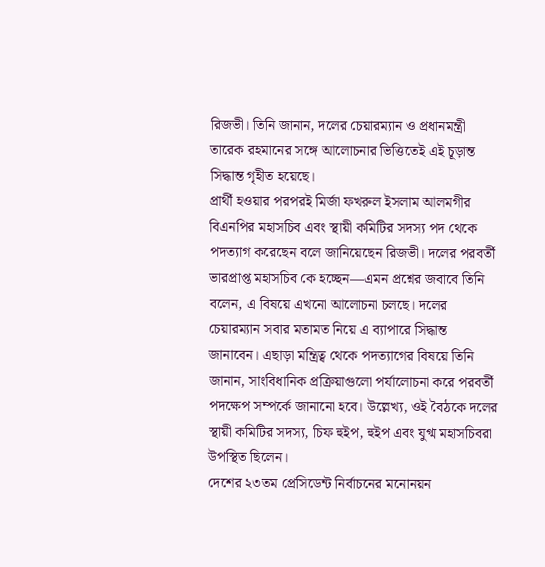রিজভী। তিনি জানান, দলের চেয়ারম্যান ও প্রধানমন্ত্রী তারেক রহমানের সঙ্গে আলোচনার ভিত্তিতেই এই চূড়ান্ত সিদ্ধান্ত গৃহীত হয়েছে।
প্রার্থী হওয়ার পরপরই মির্জা ফখরুল ইসলাম আলমগীর বিএনপির মহাসচিব এবং স্থায়ী কমিটির সদস্য পদ থেকে পদত্যাগ করেছেন বলে জানিয়েছেন রিজভী। দলের পরবর্তী ভারপ্রাপ্ত মহাসচিব কে হচ্ছেন—এমন প্রশ্নের জবাবে তিনি বলেন, এ বিষয়ে এখনো আলোচনা চলছে। দলের চেয়ারম্যান সবার মতামত নিয়ে এ ব্যাপারে সিদ্ধান্ত জানাবেন। এছাড়া মন্ত্রিত্ব থেকে পদত্যাগের বিষয়ে তিনি জানান, সাংবিধানিক প্রক্রিয়াগুলো পর্যালোচনা করে পরবর্তী পদক্ষেপ সম্পর্কে জানানো হবে। উল্লেখ্য, ওই বৈঠকে দলের স্থায়ী কমিটির সদস্য, চিফ হুইপ, হুইপ এবং যুগ্ম মহাসচিবরা উপস্থিত ছিলেন।
দেশের ২৩তম প্রেসিডেন্ট নির্বাচনের মনোনয়ন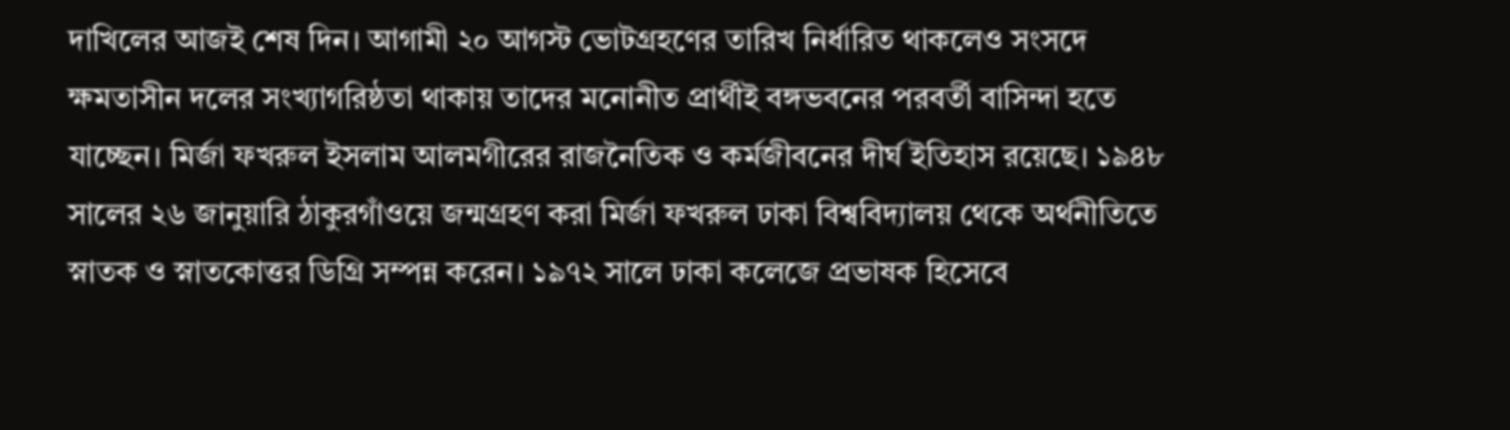দাখিলের আজই শেষ দিন। আগামী ২০ আগস্ট ভোটগ্রহণের তারিখ নির্ধারিত থাকলেও সংসদে ক্ষমতাসীন দলের সংখ্যাগরিষ্ঠতা থাকায় তাদের মনোনীত প্রার্থীই বঙ্গভবনের পরবর্তী বাসিন্দা হতে যাচ্ছেন। মির্জা ফখরুল ইসলাম আলমগীরের রাজনৈতিক ও কর্মজীবনের দীর্ঘ ইতিহাস রয়েছে। ১৯৪৮ সালের ২৬ জানুয়ারি ঠাকুরগাঁওয়ে জন্মগ্রহণ করা মির্জা ফখরুল ঢাকা বিশ্ববিদ্যালয় থেকে অর্থনীতিতে স্নাতক ও স্নাতকোত্তর ডিগ্রি সম্পন্ন করেন। ১৯৭২ সালে ঢাকা কলেজে প্রভাষক হিসেবে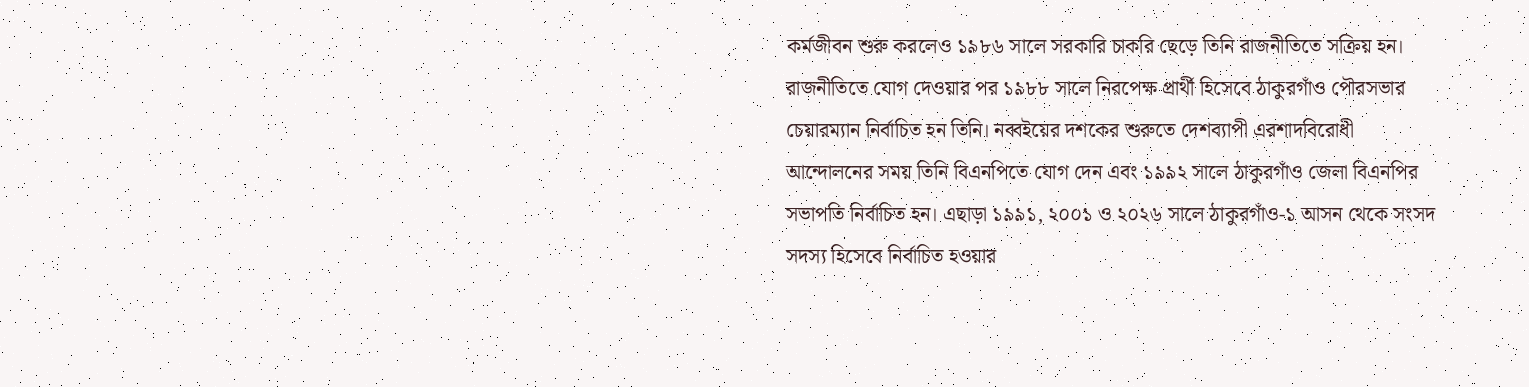কর্মজীবন শুরু করলেও ১৯৮৬ সালে সরকারি চাকরি ছেড়ে তিনি রাজনীতিতে সক্রিয় হন।
রাজনীতিতে যোগ দেওয়ার পর ১৯৮৮ সালে নিরপেক্ষ প্রার্থী হিসেবে ঠাকুরগাঁও পৌরসভার চেয়ারম্যান নির্বাচিত হন তিনি। নব্বইয়ের দশকের শুরুতে দেশব্যাপী এরশাদবিরোধী আন্দোলনের সময় তিনি বিএনপিতে যোগ দেন এবং ১৯৯২ সালে ঠাকুরগাঁও জেলা বিএনপির সভাপতি নির্বাচিত হন। এছাড়া ১৯৯১, ২০০১ ও ২০২৬ সালে ঠাকুরগাঁও-১ আসন থেকে সংসদ সদস্য হিসেবে নির্বাচিত হওয়ার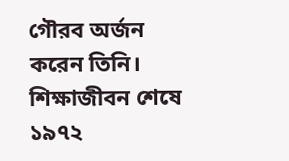গৌরব অর্জন করেন তিনি।
শিক্ষাজীবন শেষে ১৯৭২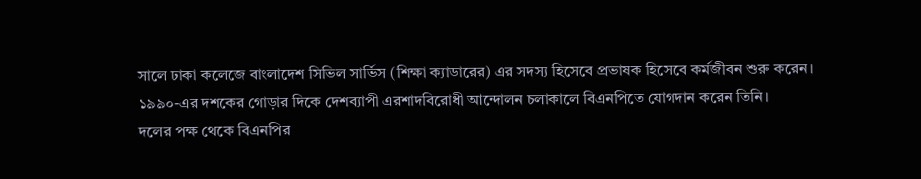সালে ঢাকা কলেজে বাংলাদেশ সিভিল সার্ভিস (শিক্ষা ক্যাডারের) এর সদস্য হিসেবে প্রভাষক হিসেবে কর্মজীবন শুরু করেন।
১৯৯০-এর দশকের গোড়ার দিকে দেশব্যাপী এরশাদবিরোধী আন্দোলন চলাকালে বিএনপিতে যোগদান করেন তিনি।
দলের পক্ষ থেকে বিএনপির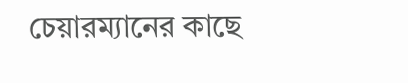চেয়ারম্যানের কাছে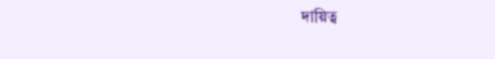দায়িত্ব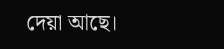দেয়া আছে।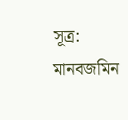সূত্র: মানবজমিন